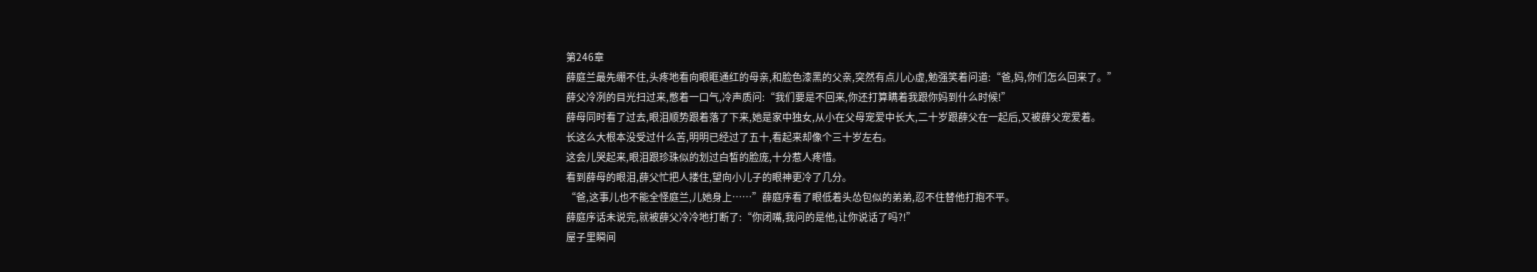第246章
薛庭兰最先绷不住,头疼地看向眼眶通红的母亲,和脸色漆黑的父亲,突然有点儿心虚,勉强笑着问道:“爸,妈,你们怎么回来了。”
薛父冷冽的目光扫过来,憋着一口气,冷声质问:“我们要是不回来,你还打算瞒着我跟你妈到什么时候!”
薛母同时看了过去,眼泪顺势跟着落了下来,她是家中独女,从小在父母宠爱中长大,二十岁跟薛父在一起后,又被薛父宠爱着。
长这么大根本没受过什么苦,明明已经过了五十,看起来却像个三十岁左右。
这会儿哭起来,眼泪跟珍珠似的划过白皙的脸庞,十分惹人疼惜。
看到薛母的眼泪,薛父忙把人搂住,望向小儿子的眼神更冷了几分。
“爸,这事儿也不能全怪庭兰,儿她身上……”薛庭序看了眼低着头怂包似的弟弟,忍不住替他打抱不平。
薛庭序话未说完,就被薛父冷冷地打断了:“你闭嘴,我问的是他,让你说话了吗?!”
屋子里瞬间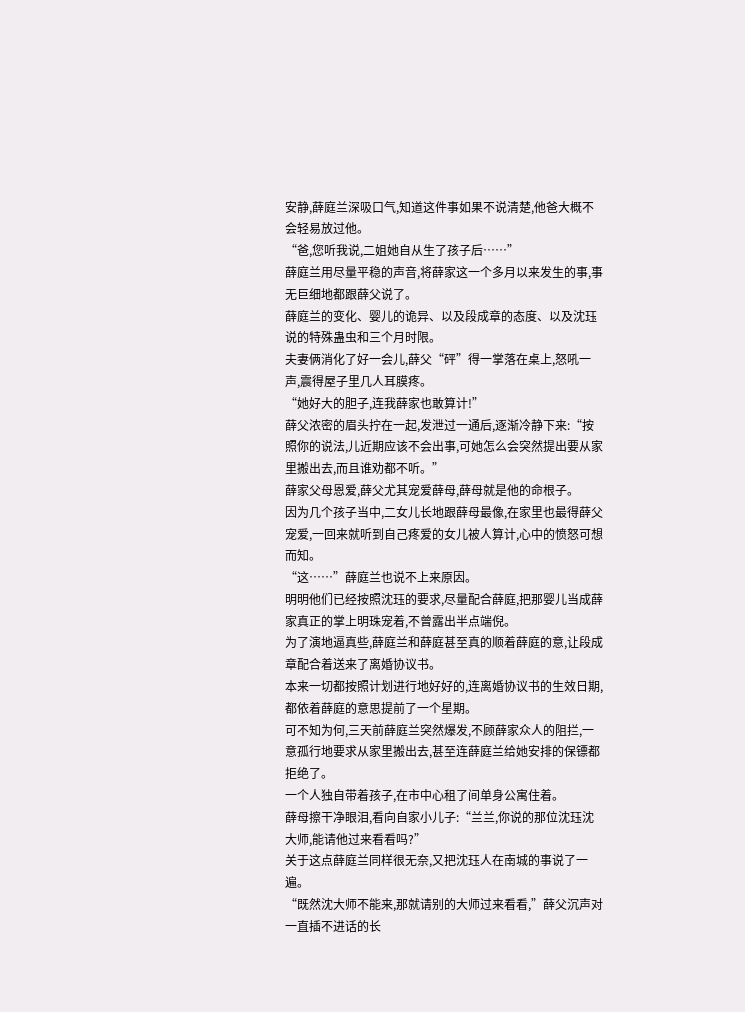安静,薛庭兰深吸口气,知道这件事如果不说清楚,他爸大概不会轻易放过他。
“爸,您听我说,二姐她自从生了孩子后……”
薛庭兰用尽量平稳的声音,将薛家这一个多月以来发生的事,事无巨细地都跟薛父说了。
薛庭兰的变化、婴儿的诡异、以及段成章的态度、以及沈珏说的特殊蛊虫和三个月时限。
夫妻俩消化了好一会儿,薛父“砰”得一掌落在桌上,怒吼一声,震得屋子里几人耳膜疼。
“她好大的胆子,连我薛家也敢算计!”
薛父浓密的眉头拧在一起,发泄过一通后,逐渐冷静下来:“按照你的说法,儿近期应该不会出事,可她怎么会突然提出要从家里搬出去,而且谁劝都不听。”
薛家父母恩爱,薛父尤其宠爱薛母,薛母就是他的命根子。
因为几个孩子当中,二女儿长地跟薛母最像,在家里也最得薛父宠爱,一回来就听到自己疼爱的女儿被人算计,心中的愤怒可想而知。
“这……”薛庭兰也说不上来原因。
明明他们已经按照沈珏的要求,尽量配合薛庭,把那婴儿当成薛家真正的掌上明珠宠着,不曾露出半点端倪。
为了演地逼真些,薛庭兰和薛庭甚至真的顺着薛庭的意,让段成章配合着送来了离婚协议书。
本来一切都按照计划进行地好好的,连离婚协议书的生效日期,都依着薛庭的意思提前了一个星期。
可不知为何,三天前薛庭兰突然爆发,不顾薛家众人的阻拦,一意孤行地要求从家里搬出去,甚至连薛庭兰给她安排的保镖都拒绝了。
一个人独自带着孩子,在市中心租了间单身公寓住着。
薛母擦干净眼泪,看向自家小儿子:“兰兰,你说的那位沈珏沈大师,能请他过来看看吗?”
关于这点薛庭兰同样很无奈,又把沈珏人在南城的事说了一遍。
“既然沈大师不能来,那就请别的大师过来看看,”薛父沉声对一直插不进话的长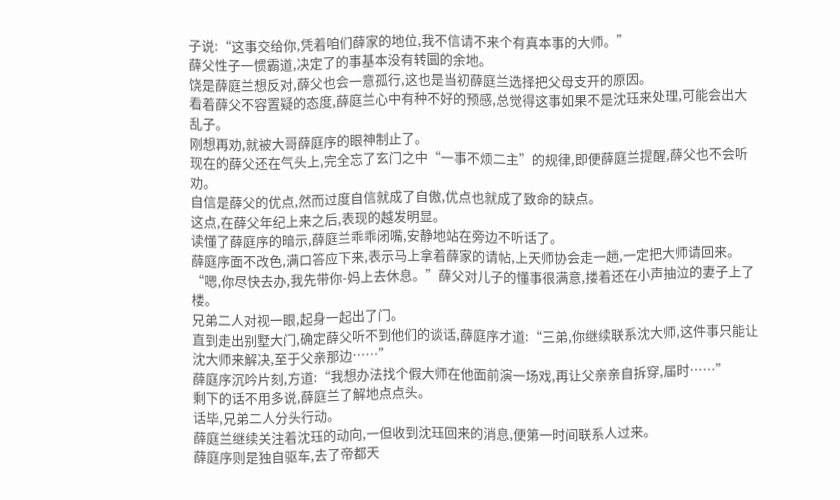子说:“这事交给你,凭着咱们薛家的地位,我不信请不来个有真本事的大师。”
薛父性子一惯霸道,决定了的事基本没有转圜的余地。
饶是薛庭兰想反对,薛父也会一意孤行,这也是当初薛庭兰选择把父母支开的原因。
看着薛父不容置疑的态度,薛庭兰心中有种不好的预感,总觉得这事如果不是沈珏来处理,可能会出大乱子。
刚想再劝,就被大哥薛庭序的眼神制止了。
现在的薛父还在气头上,完全忘了玄门之中“一事不烦二主”的规律,即便薛庭兰提醒,薛父也不会听劝。
自信是薛父的优点,然而过度自信就成了自傲,优点也就成了致命的缺点。
这点,在薛父年纪上来之后,表现的越发明显。
读懂了薛庭序的暗示,薛庭兰乖乖闭嘴,安静地站在旁边不听话了。
薛庭序面不改色,满口答应下来,表示马上拿着薛家的请帖,上天师协会走一趟,一定把大师请回来。
“嗯,你尽快去办,我先带你-妈上去休息。”薛父对儿子的懂事很满意,搂着还在小声抽泣的妻子上了楼。
兄弟二人对视一眼,起身一起出了门。
直到走出别墅大门,确定薛父听不到他们的谈话,薛庭序才道:“三弟,你继续联系沈大师,这件事只能让沈大师来解决,至于父亲那边……”
薛庭序沉吟片刻,方道:“我想办法找个假大师在他面前演一场戏,再让父亲亲自拆穿,届时……”
剩下的话不用多说,薛庭兰了解地点点头。
话毕,兄弟二人分头行动。
薛庭兰继续关注着沈珏的动向,一但收到沈珏回来的消息,便第一时间联系人过来。
薛庭序则是独自驱车,去了帝都天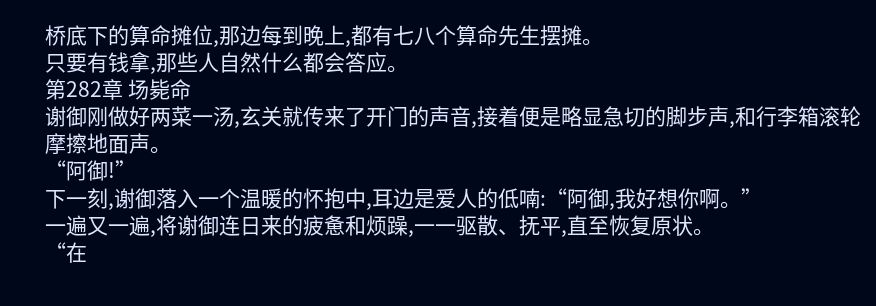桥底下的算命摊位,那边每到晚上,都有七八个算命先生摆摊。
只要有钱拿,那些人自然什么都会答应。
第282章 场毙命
谢御刚做好两菜一汤,玄关就传来了开门的声音,接着便是略显急切的脚步声,和行李箱滚轮摩擦地面声。
“阿御!”
下一刻,谢御落入一个温暖的怀抱中,耳边是爱人的低喃:“阿御,我好想你啊。”
一遍又一遍,将谢御连日来的疲惫和烦躁,一一驱散、抚平,直至恢复原状。
“在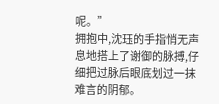呢。”
拥抱中,沈珏的手指悄无声息地搭上了谢御的脉搏,仔细把过脉后眼底划过一抹难言的阴郁。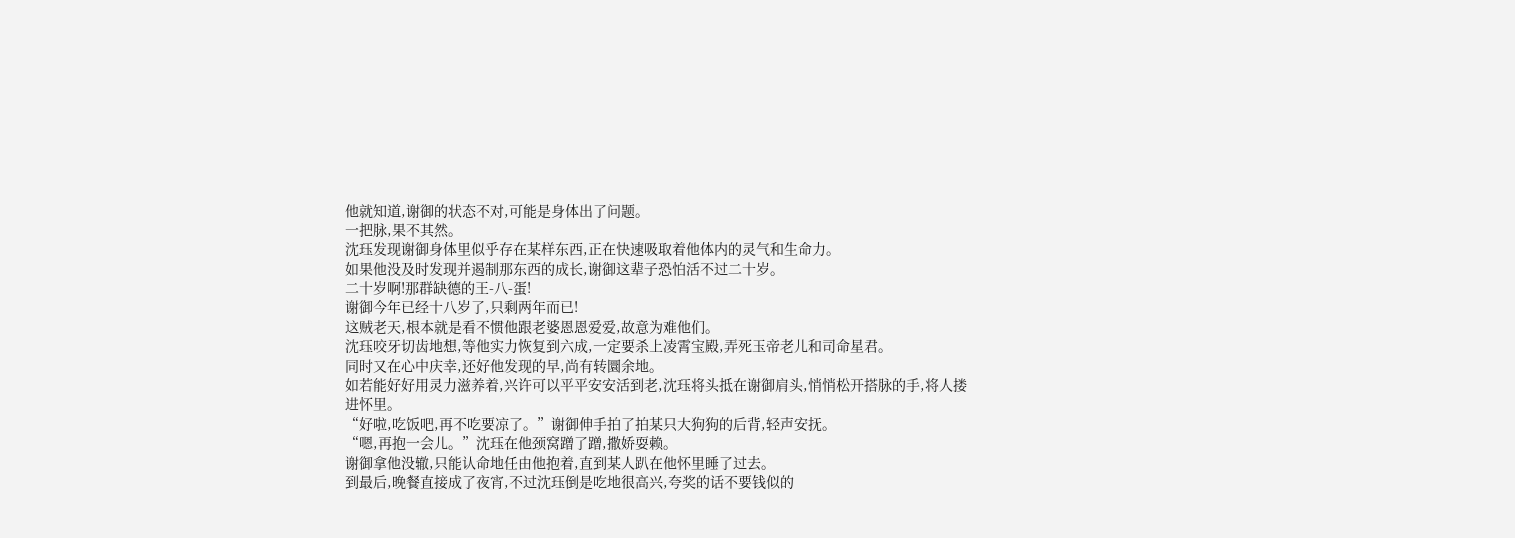他就知道,谢御的状态不对,可能是身体出了问题。
一把脉,果不其然。
沈珏发现谢御身体里似乎存在某样东西,正在快速吸取着他体内的灵气和生命力。
如果他没及时发现并遏制那东西的成长,谢御这辈子恐怕活不过二十岁。
二十岁啊!那群缺德的王-八-蛋!
谢御今年已经十八岁了,只剩两年而已!
这贼老天,根本就是看不惯他跟老婆恩恩爱爱,故意为难他们。
沈珏咬牙切齿地想,等他实力恢复到六成,一定要杀上凌霄宝殿,弄死玉帝老儿和司命星君。
同时又在心中庆幸,还好他发现的早,尚有转圜余地。
如若能好好用灵力滋养着,兴许可以平平安安活到老,沈珏将头抵在谢御肩头,悄悄松开搭脉的手,将人搂进怀里。
“好啦,吃饭吧,再不吃要凉了。”谢御伸手拍了拍某只大狗狗的后背,轻声安抚。
“嗯,再抱一会儿。”沈珏在他颈窝蹭了蹭,撒娇耍赖。
谢御拿他没辙,只能认命地任由他抱着,直到某人趴在他怀里睡了过去。
到最后,晚餐直接成了夜宵,不过沈珏倒是吃地很高兴,夸奖的话不要钱似的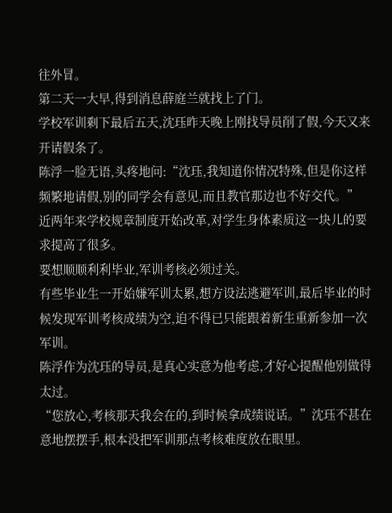往外冒。
第二天一大早,得到消息薛庭兰就找上了门。
学校军训剩下最后五天,沈珏昨天晚上刚找导员削了假,今天又来开请假条了。
陈浮一脸无语,头疼地问:“沈珏,我知道你情况特殊,但是你这样频繁地请假,别的同学会有意见,而且教官那边也不好交代。”
近两年来学校规章制度开始改革,对学生身体素质这一块儿的要求提高了很多。
要想顺顺利利毕业,军训考核必须过关。
有些毕业生一开始嫌军训太累,想方设法逃避军训,最后毕业的时候发现军训考核成绩为空,迫不得已只能跟着新生重新参加一次军训。
陈浮作为沈珏的导员,是真心实意为他考虑,才好心提醒他别做得太过。
“您放心,考核那天我会在的,到时候拿成绩说话。”沈珏不甚在意地摆摆手,根本没把军训那点考核难度放在眼里。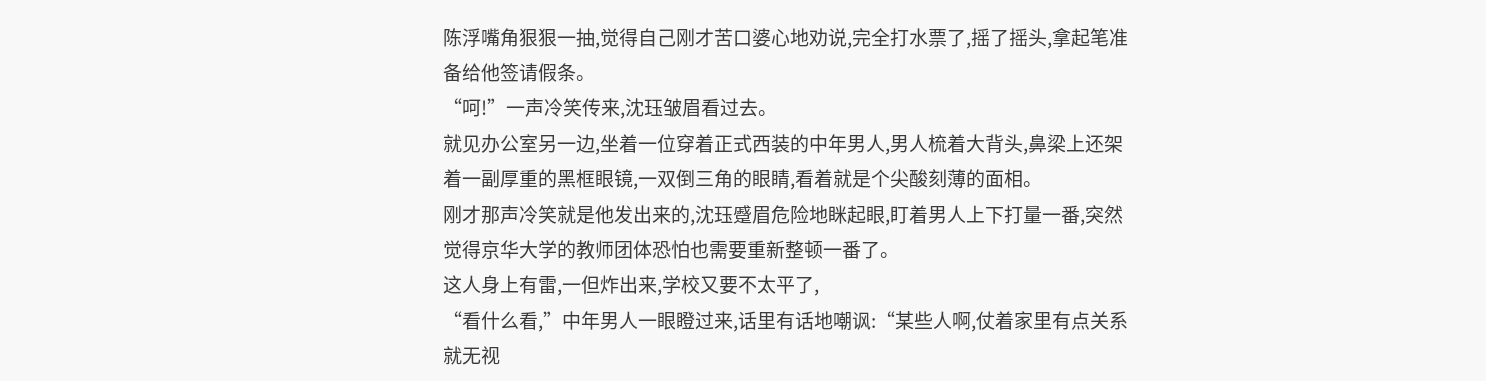陈浮嘴角狠狠一抽,觉得自己刚才苦口婆心地劝说,完全打水票了,摇了摇头,拿起笔准备给他签请假条。
“呵!”一声冷笑传来,沈珏皱眉看过去。
就见办公室另一边,坐着一位穿着正式西装的中年男人,男人梳着大背头,鼻梁上还架着一副厚重的黑框眼镜,一双倒三角的眼睛,看着就是个尖酸刻薄的面相。
刚才那声冷笑就是他发出来的,沈珏蹙眉危险地眯起眼,盯着男人上下打量一番,突然觉得京华大学的教师团体恐怕也需要重新整顿一番了。
这人身上有雷,一但炸出来,学校又要不太平了,
“看什么看,”中年男人一眼瞪过来,话里有话地嘲讽:“某些人啊,仗着家里有点关系就无视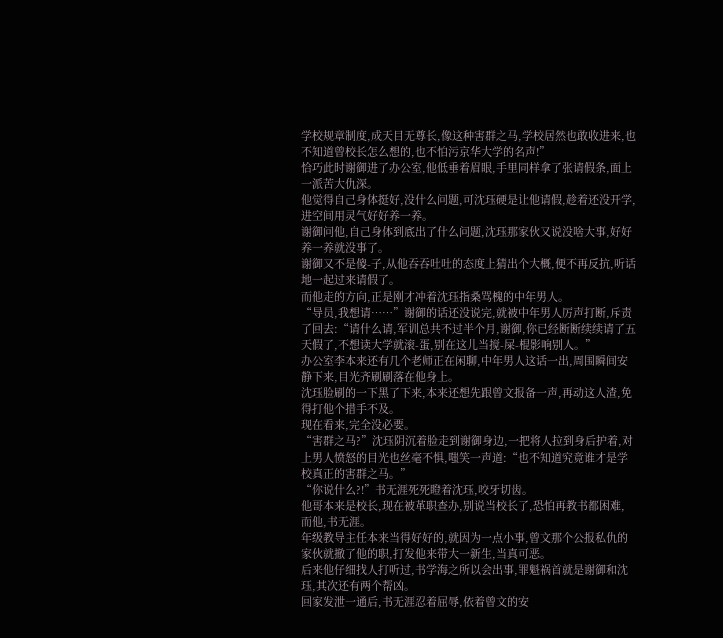学校规章制度,成天目无尊长,像这种害群之马,学校居然也敢收进来,也不知道曾校长怎么想的,也不怕污京华大学的名声!”
恰巧此时谢御进了办公室,他低垂着眉眼,手里同样拿了张请假条,面上一派苦大仇深。
他觉得自己身体挺好,没什么问题,可沈珏硬是让他请假,趁着还没开学,进空间用灵气好好养一养。
谢御问他,自己身体到底出了什么问题,沈珏那家伙又说没啥大事,好好养一养就没事了。
谢御又不是傻-子,从他吞吞吐吐的态度上猜出个大概,便不再反抗,听话地一起过来请假了。
而他走的方向,正是刚才冲着沈珏指桑骂槐的中年男人。
“导员,我想请……”谢御的话还没说完,就被中年男人厉声打断,斥责了回去:“请什么请,军训总共不过半个月,谢御,你已经断断续续请了五天假了,不想读大学就滚-蛋,别在这儿当搅-屎-棍影响别人。”
办公室李本来还有几个老师正在闲聊,中年男人这话一出,周围瞬间安静下来,目光齐刷刷落在他身上。
沈珏脸刷的一下黑了下来,本来还想先跟曾文报备一声,再动这人渣,免得打他个措手不及。
现在看来,完全没必要。
“害群之马?”沈珏阴沉着脸走到谢御身边,一把将人拉到身后护着,对上男人愤怒的目光也丝毫不惧,嗤笑一声道:“也不知道究竟谁才是学校真正的害群之马。”
“你说什么?!”书无涯死死瞪着沈珏,咬牙切齿。
他哥本来是校长,现在被革职查办,别说当校长了,恐怕再教书都困难,
而他,书无涯。
年级教导主任本来当得好好的,就因为一点小事,曾文那个公报私仇的家伙就撤了他的职,打发他来带大一新生,当真可恶。
后来他仔细找人打听过,书学海之所以会出事,罪魁祸首就是谢御和沈珏,其次还有两个帮凶。
回家发泄一通后,书无涯忍着屈辱,依着曾文的安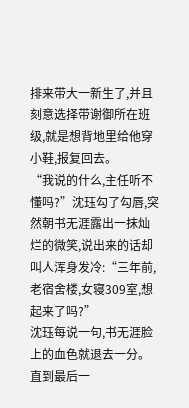排来带大一新生了,并且刻意选择带谢御所在班级,就是想背地里给他穿小鞋,报复回去。
“我说的什么,主任听不懂吗?”沈珏勾了勾唇,突然朝书无涯露出一抹灿烂的微笑,说出来的话却叫人浑身发冷:“三年前,老宿舍楼,女寝309室,想起来了吗?”
沈珏每说一句,书无涯脸上的血色就退去一分。
直到最后一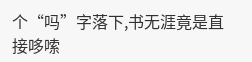个“吗”字落下,书无涯竟是直接哆嗦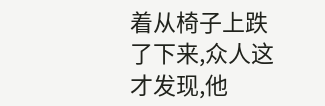着从椅子上跌了下来,众人这才发现,他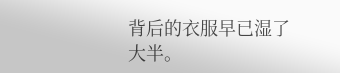背后的衣服早已湿了大半。